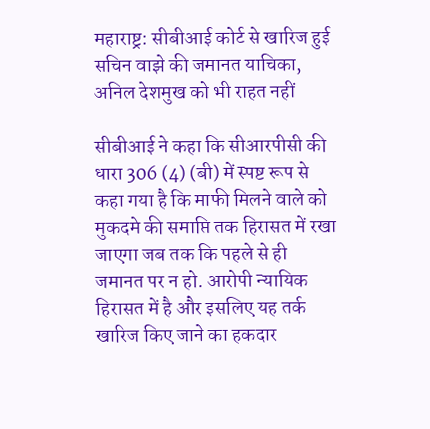महाराष्ट्र: सीबीआई कोर्ट से खारिज हुई सचिन वाझे की जमानत याचिका, अनिल देशमुख को भी राहत नहीं

सीबीआई ने कहा कि सीआरपीसी की धारा 306 (4) (बी) में स्पष्ट रूप से कहा गया है कि माफी मिलने वाले को मुकदमे की समाप्ति तक हिरासत में रखा जाएगा जब तक कि पहले से ही जमानत पर न हो. आरोपी न्यायिक हिरासत में है और इसलिए यह तर्क खारिज किए जाने का हकदार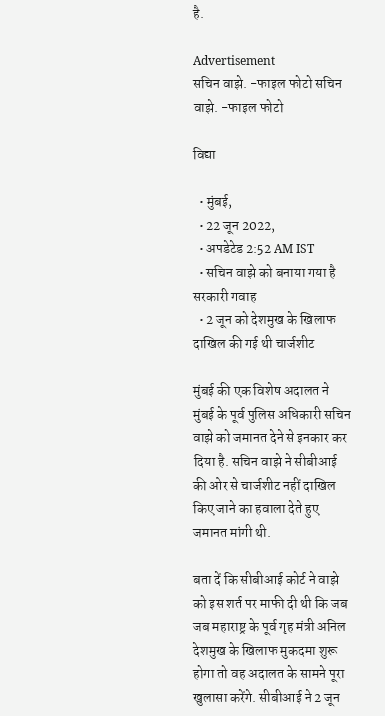है.

Advertisement
सचिन वाझे. -फाइल फोटो सचिन वाझे. -फाइल फोटो

विद्या

  • मुंबई,
  • 22 जून 2022,
  • अपडेटेड 2:52 AM IST
  • सचिन वाझे को बनाया गया है सरकारी गवाह
  • 2 जून को देशमुख के खिलाफ दाखिल की गई थी चार्जशीट

मुंबई की एक विशेष अदालत ने मुंबई के पूर्व पुलिस अधिकारी सचिन वाझे को जमानत देने से इनकार कर दिया है. सचिन वाझे ने सीबीआई की ओर से चार्जशीट नहीं दाखिल किए जाने का हवाला देते हुए जमानत मांगी थी.

बता दें कि सीबीआई कोर्ट ने वाझे को इस शर्त पर माफी दी थी कि जब जब महाराष्ट्र के पूर्व गृह मंत्री अनिल देशमुख के खिलाफ मुकदमा शुरू होगा तो वह अदालत के सामने पूरा खुलासा करेंगे. सीबीआई ने 2 जून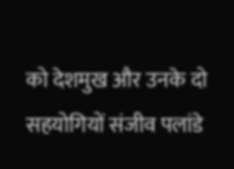को देशमुख और उनके दो सहयोगियों संजीव पलांडे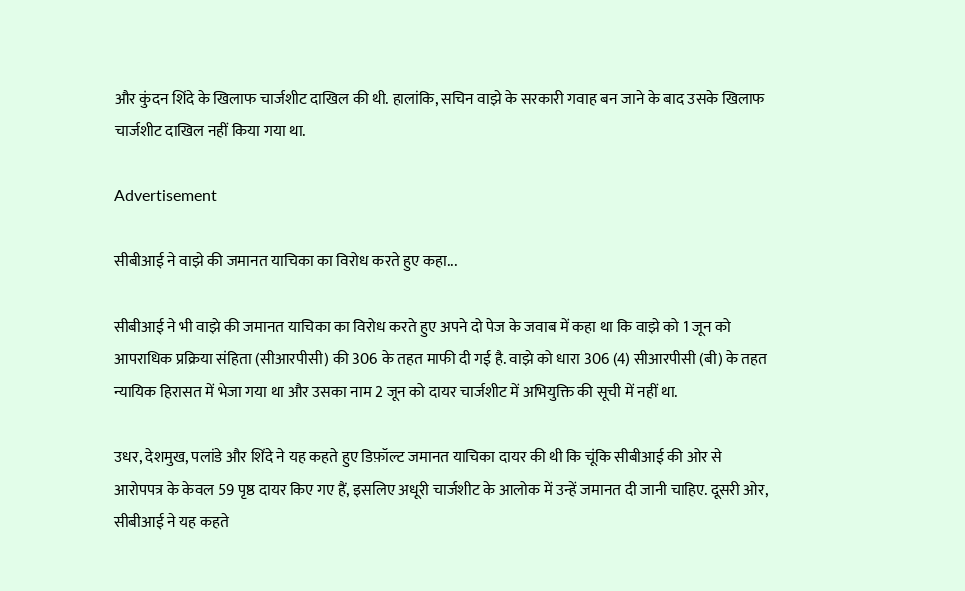और कुंदन शिंदे के खिलाफ चार्जशीट दाखिल की थी. हालांकि, सचिन वाझे के सरकारी गवाह बन जाने के बाद उसके खिलाफ चार्जशीट दाखिल नहीं किया गया था.

Advertisement

सीबीआई ने वाझे की जमानत याचिका का विरोध करते हुए कहा...

सीबीआई ने भी वाझे की जमानत याचिका का विरोध करते हुए अपने दो पेज के जवाब में कहा था कि वाझे को 1 जून को आपराधिक प्रक्रिया संहिता (सीआरपीसी) की 306 के तहत माफी दी गई है. वाझे को धारा 306 (4) सीआरपीसी (बी) के तहत न्यायिक हिरासत में भेजा गया था और उसका नाम 2 जून को दायर चार्जशीट में अभियुक्ति की सूची में नहीं था.

उधर, देशमुख, पलांडे और शिंदे ने यह कहते हुए डिफ़ॉल्ट जमानत याचिका दायर की थी कि चूंकि सीबीआई की ओर से आरोपपत्र के केवल 59 पृष्ठ दायर किए गए हैं, इसलिए अधूरी चार्जशीट के आलोक में उन्हें जमानत दी जानी चाहिए. दूसरी ओर, सीबीआई ने यह कहते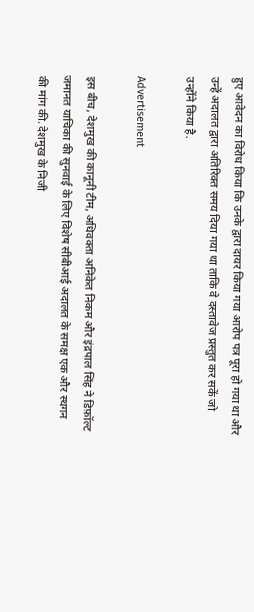हुए आवेदन का विरोध किया कि उनके द्वारा दायर किया गया आरोप पत्र पूरा हो गया था और उन्हें अदालत द्वारा अतिरिक्त समय दिया गया था ताकि वे दस्तावेज प्रस्तुत कर सकें जो उन्होंने किया है.

Advertisement

इस बीच, देशमुख की कानूनी टीम, अधिवक्ता अनिकेत निकम और इंद्रपाल सिंह ने डिफ़ॉल्ट जमानत याचिका की सुनवाई के लिए विशेष सीबीआई अदालत के समक्ष एक और स्थगन की मांग की. देशमुख के निजी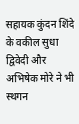सहायक कुंदन शिंदे के वकील सुधा द्विवेदी और अभिषेक मोरे ने भी स्थगन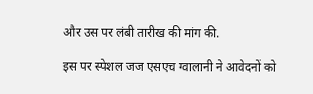और उस पर लंबी तारीख की मांग की.

इस पर स्पेशल जज एसएच ग्वालानी ने आवेदनों को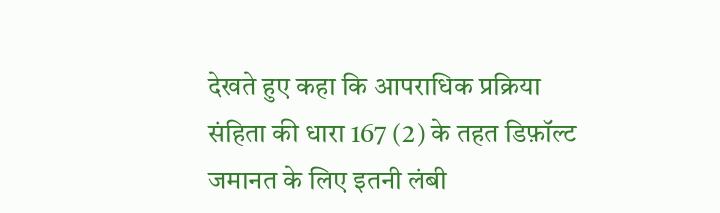देखते हुए कहा कि आपराधिक प्रक्रिया संहिता की धारा 167 (2) के तहत डिफ़ॉल्ट जमानत के लिए इतनी लंबी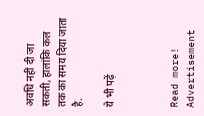अवधि नहीं दी जा सकती, हालांकि कल तक का समय दिया जाता है.

ये भी पढ़ें



Read more!
Advertisement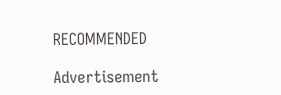RECOMMENDED

Advertisement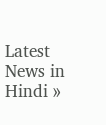Latest News in Hindi »